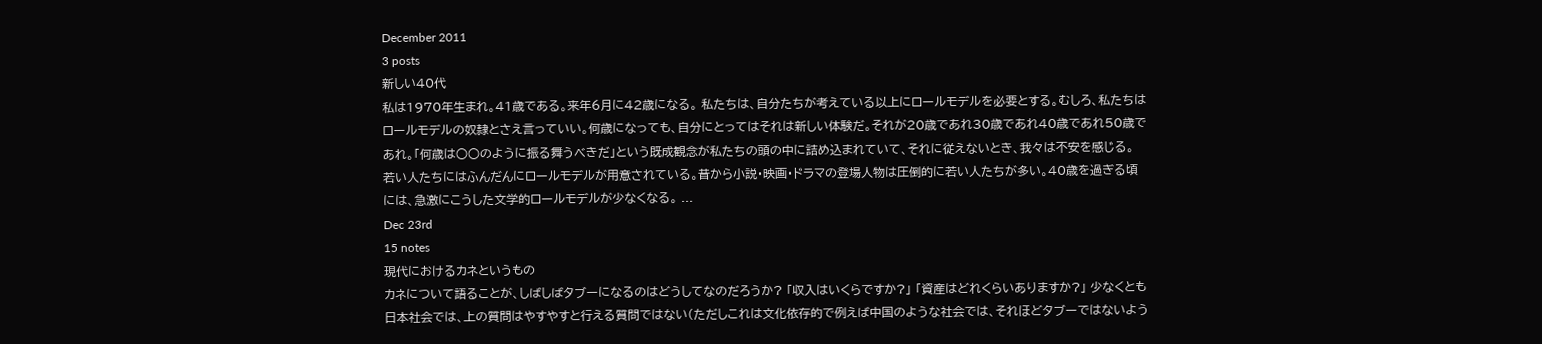December 2011
3 posts
新しい40代
私は1970年生まれ。41歳である。来年6月に42歳になる。 私たちは、自分たちが考えている以上にロールモデルを必要とする。むしろ、私たちはロールモデルの奴隷とさえ言っていい。何歳になっても、自分にとってはそれは新しい体験だ。それが20歳であれ30歳であれ40歳であれ50歳であれ。「何歳は○○のように振る舞うべきだ」という既成観念が私たちの頭の中に詰め込まれていて、それに従えないとき、我々は不安を感じる。 若い人たちにはふんだんにロールモデルが用意されている。昔から小説・映画・ドラマの登場人物は圧倒的に若い人たちが多い。40歳を過ぎる頃には、急激にこうした文学的ロールモデルが少なくなる。 ...
Dec 23rd
15 notes
現代におけるカネというもの
カネについて語ることが、しばしばタブーになるのはどうしてなのだろうか? 「収入はいくらですか?」 「資産はどれくらいありますか?」 少なくとも日本社会では、上の質問はやすやすと行える質問ではない(ただしこれは文化依存的で例えば中国のような社会では、それほどタブーではないよう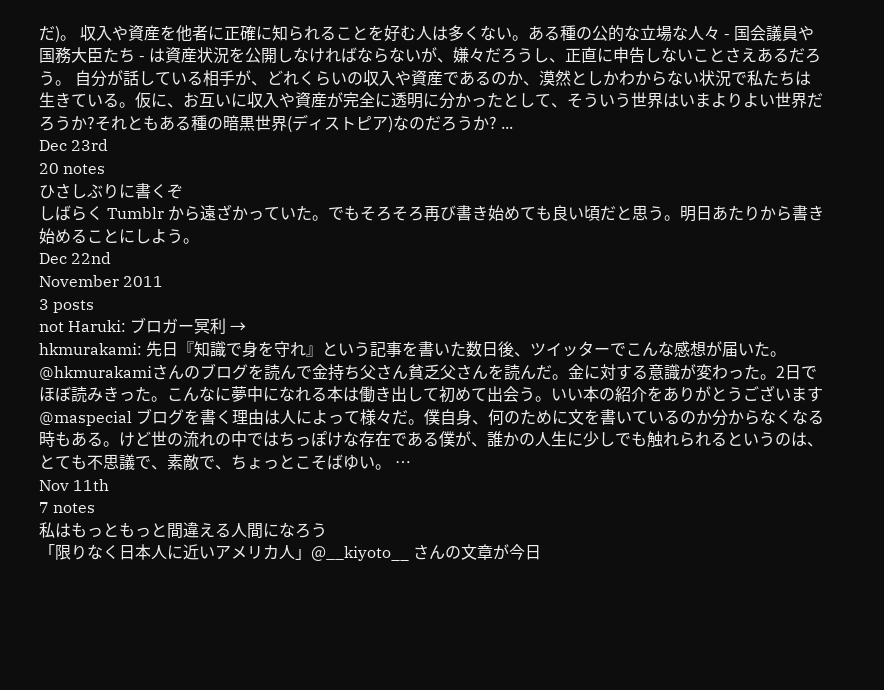だ)。 収入や資産を他者に正確に知られることを好む人は多くない。ある種の公的な立場な人々 - 国会議員や国務大臣たち - は資産状況を公開しなければならないが、嫌々だろうし、正直に申告しないことさえあるだろう。 自分が話している相手が、どれくらいの収入や資産であるのか、漠然としかわからない状況で私たちは生きている。仮に、お互いに収入や資産が完全に透明に分かったとして、そういう世界はいまよりよい世界だろうか?それともある種の暗黒世界(ディストピア)なのだろうか? ...
Dec 23rd
20 notes
ひさしぶりに書くぞ
しばらく Tumblr から遠ざかっていた。でもそろそろ再び書き始めても良い頃だと思う。明日あたりから書き始めることにしよう。
Dec 22nd
November 2011
3 posts
not Haruki: ブロガー冥利 →
hkmurakami: 先日『知識で身を守れ』という記事を書いた数日後、ツイッターでこんな感想が届いた。 @hkmurakamiさんのブログを読んで金持ち父さん貧乏父さんを読んだ。金に対する意識が変わった。2日でほぼ読みきった。こんなに夢中になれる本は働き出して初めて出会う。いい本の紹介をありがとうございます @maspecial ブログを書く理由は人によって様々だ。僕自身、何のために文を書いているのか分からなくなる時もある。けど世の流れの中ではちっぽけな存在である僕が、誰かの人生に少しでも触れられるというのは、とても不思議で、素敵で、ちょっとこそばゆい。 …
Nov 11th
7 notes
私はもっともっと間違える人間になろう
「限りなく日本人に近いアメリカ人」@__kiyoto__ さんの文章が今日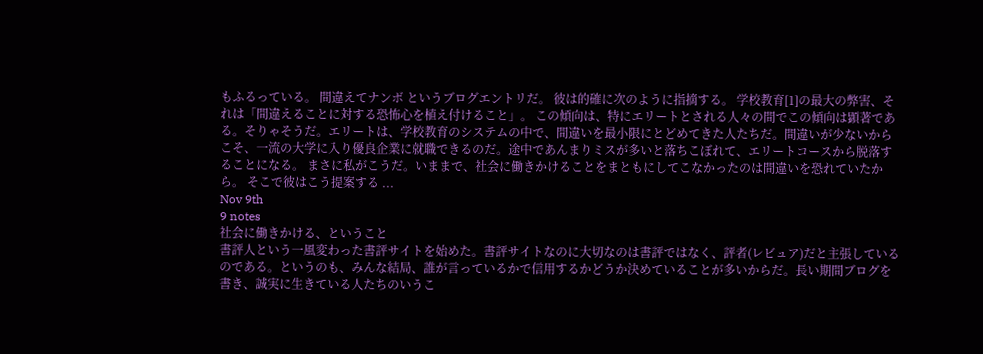もふるっている。 間違えてナンボ というブログエントリだ。 彼は的確に次のように指摘する。 学校教育[1]の最大の弊害、それは「間違えることに対する恐怖心を植え付けること」。 この傾向は、特にエリートとされる人々の間でこの傾向は顕著である。そりゃそうだ。エリートは、学校教育のシステムの中で、間違いを最小限にとどめてきた人たちだ。間違いが少ないからこそ、一流の大学に入り優良企業に就職できるのだ。途中であんまりミスが多いと落ちこぼれて、エリートコースから脱落することになる。 まさに私がこうだ。いままで、社会に働きかけることをまともにしてこなかったのは間違いを恐れていたから。 そこで彼はこう提案する ...
Nov 9th
9 notes
社会に働きかける、ということ
書評人という一風変わった書評サイトを始めた。書評サイトなのに大切なのは書評ではなく、評者(レビュア)だと主張しているのである。というのも、みんな結局、誰が言っているかで信用するかどうか決めていることが多いからだ。長い期間ブログを書き、誠実に生きている人たちのいうこ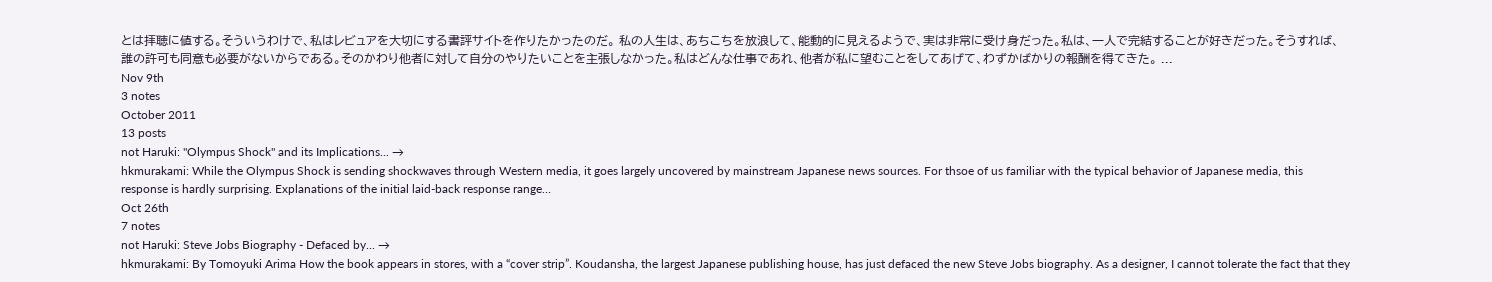とは拝聴に値する。そういうわけで、私はレビュアを大切にする書評サイトを作りたかったのだ。 私の人生は、あちこちを放浪して、能動的に見えるようで、実は非常に受け身だった。私は、一人で完結することが好きだった。そうすれば、誰の許可も同意も必要がないからである。そのかわり他者に対して自分のやりたいことを主張しなかった。私はどんな仕事であれ、他者が私に望むことをしてあげて、わずかばかりの報酬を得てきた。 ...
Nov 9th
3 notes
October 2011
13 posts
not Haruki: "Olympus Shock" and its Implications... →
hkmurakami: While the Olympus Shock is sending shockwaves through Western media, it goes largely uncovered by mainstream Japanese news sources. For thsoe of us familiar with the typical behavior of Japanese media, this response is hardly surprising. Explanations of the initial laid-back response range…
Oct 26th
7 notes
not Haruki: Steve Jobs Biography - Defaced by... →
hkmurakami: By Tomoyuki Arima How the book appears in stores, with a “cover strip”. Koudansha, the largest Japanese publishing house, has just defaced the new Steve Jobs biography. As a designer, I cannot tolerate the fact that they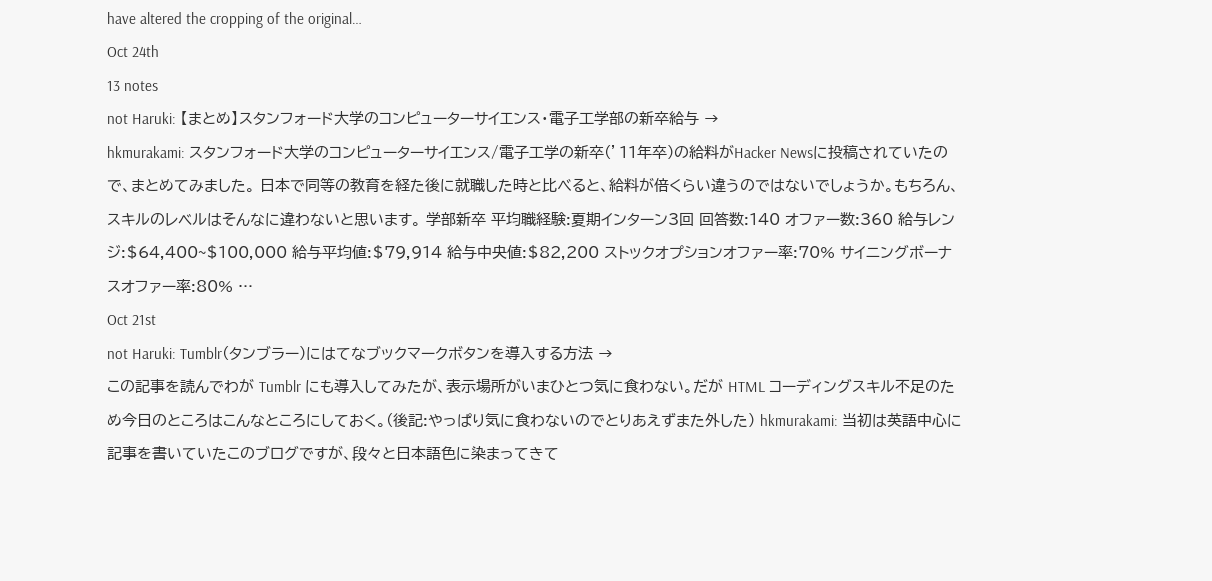have altered the cropping of the original…
Oct 24th
13 notes
not Haruki: 【まとめ】スタンフォード大学のコンピューターサイエンス・電子工学部の新卒給与 →
hkmurakami: スタンフォード大学のコンピューターサイエンス/電子工学の新卒(’11年卒)の給料がHacker Newsに投稿されていたので、まとめてみました。 日本で同等の教育を経た後に就職した時と比べると、給料が倍くらい違うのではないでしょうか。もちろん、スキルのレベルはそんなに違わないと思います。 学部新卒 平均職経験:夏期インターン3回 回答数:140 オファー数:360 給与レンジ:$64,400~$100,000 給与平均値:$79,914 給与中央値:$82,200 ストックオプションオファー率:70% サイニングボーナスオファー率:80% …
Oct 21st
not Haruki: Tumblr(タンブラー)にはてなブックマークボタンを導入する方法 →
この記事を読んでわが Tumblr にも導入してみたが、表示場所がいまひとつ気に食わない。だが HTML コーディングスキル不足のため今日のところはこんなところにしておく。(後記:やっぱり気に食わないのでとりあえずまた外した) hkmurakami: 当初は英語中心に記事を書いていたこのブログですが、段々と日本語色に染まってきて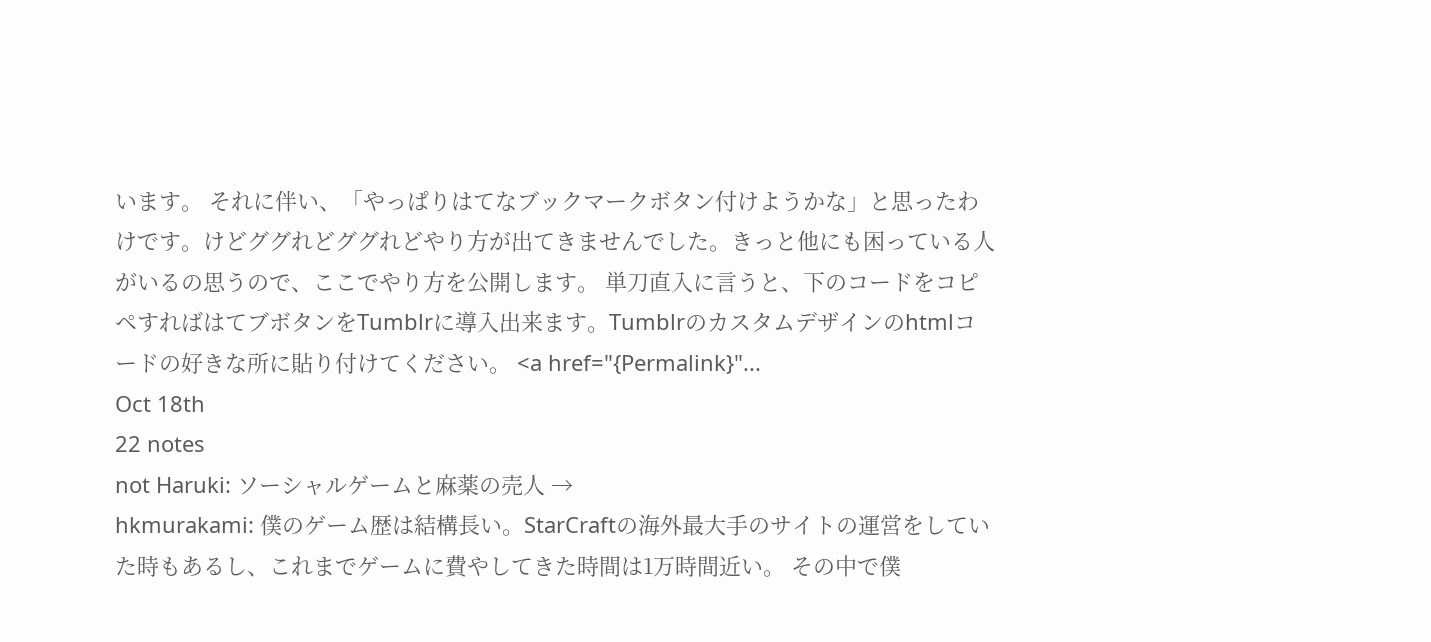います。 それに伴い、「やっぱりはてなブックマークボタン付けようかな」と思ったわけです。けどググれどググれどやり方が出てきませんでした。きっと他にも困っている人がいるの思うので、ここでやり方を公開します。 単刀直入に言うと、下のコードをコピペすればはてブボタンをTumblrに導入出来ます。Tumblrのカスタムデザインのhtmlコードの好きな所に貼り付けてください。 <a href="{Permalink}"...
Oct 18th
22 notes
not Haruki: ソーシャルゲームと麻薬の売人 →
hkmurakami: 僕のゲーム歴は結構長い。StarCraftの海外最大手のサイトの運営をしていた時もあるし、これまでゲームに費やしてきた時間は1万時間近い。 その中で僕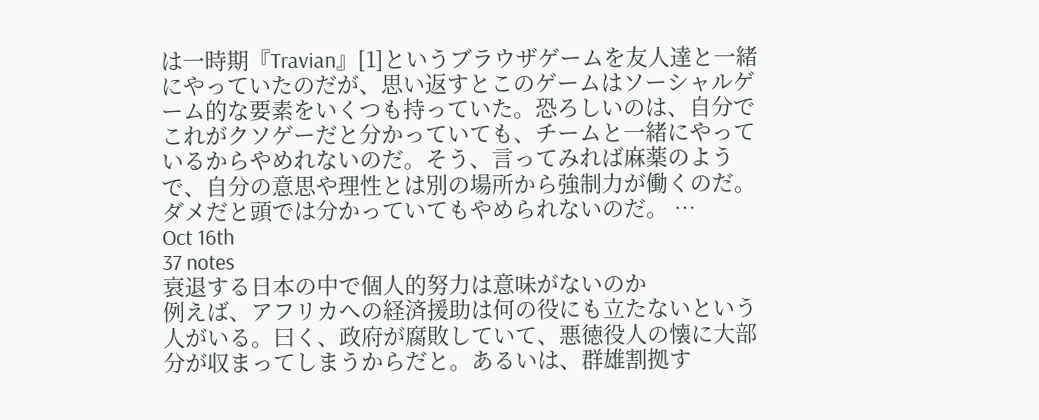は一時期『Travian』[1]というブラウザゲームを友人達と一緒にやっていたのだが、思い返すとこのゲームはソーシャルゲーム的な要素をいくつも持っていた。恐ろしいのは、自分でこれがクソゲーだと分かっていても、チームと一緒にやっているからやめれないのだ。そう、言ってみれば麻薬のようで、自分の意思や理性とは別の場所から強制力が働くのだ。ダメだと頭では分かっていてもやめられないのだ。 …
Oct 16th
37 notes
衰退する日本の中で個人的努力は意味がないのか
例えば、アフリカへの経済援助は何の役にも立たないという人がいる。曰く、政府が腐敗していて、悪徳役人の懐に大部分が収まってしまうからだと。あるいは、群雄割拠す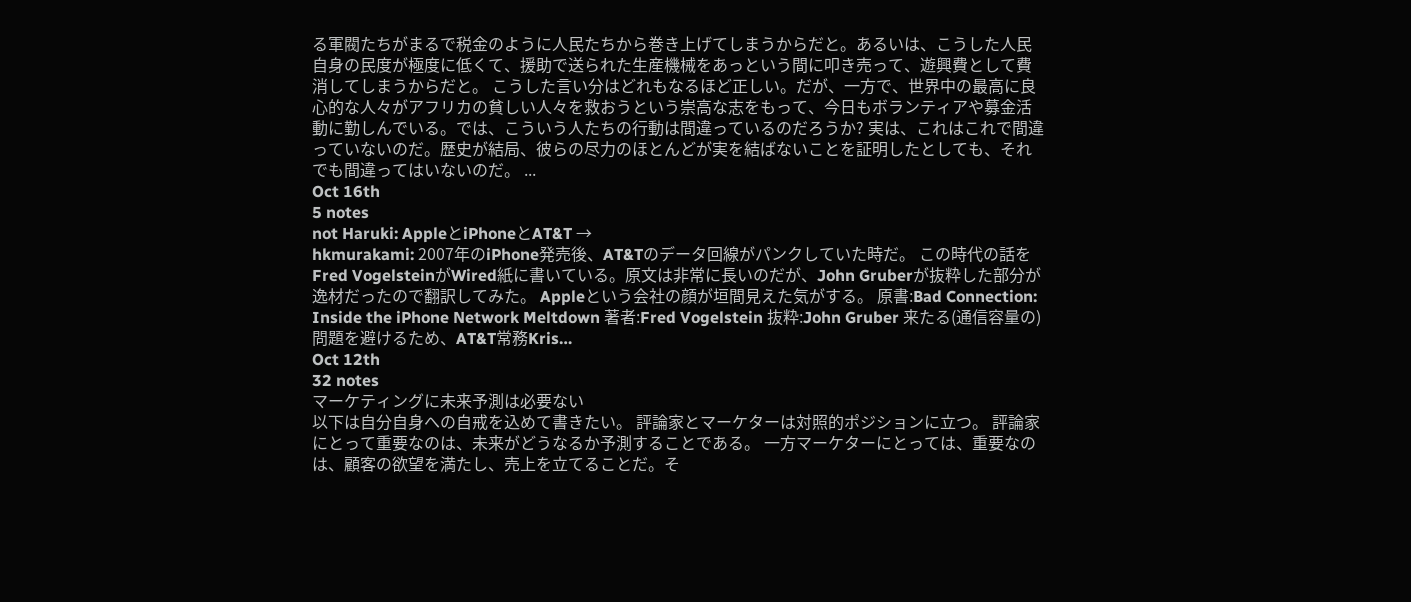る軍閥たちがまるで税金のように人民たちから巻き上げてしまうからだと。あるいは、こうした人民自身の民度が極度に低くて、援助で送られた生産機械をあっという間に叩き売って、遊興費として費消してしまうからだと。 こうした言い分はどれもなるほど正しい。だが、一方で、世界中の最高に良心的な人々がアフリカの貧しい人々を救おうという崇高な志をもって、今日もボランティアや募金活動に勤しんでいる。では、こういう人たちの行動は間違っているのだろうか? 実は、これはこれで間違っていないのだ。歴史が結局、彼らの尽力のほとんどが実を結ばないことを証明したとしても、それでも間違ってはいないのだ。 ...
Oct 16th
5 notes
not Haruki: AppleとiPhoneとAT&T →
hkmurakami: 2007年のiPhone発売後、AT&Tのデータ回線がパンクしていた時だ。 この時代の話をFred VogelsteinがWired紙に書いている。原文は非常に長いのだが、John Gruberが抜粋した部分が逸材だったので翻訳してみた。 Appleという会社の顔が垣間見えた気がする。 原書:Bad Connection: Inside the iPhone Network Meltdown 著者:Fred Vogelstein 抜粋:John Gruber 来たる(通信容量の)問題を避けるため、AT&T常務Kris…
Oct 12th
32 notes
マーケティングに未来予測は必要ない
以下は自分自身への自戒を込めて書きたい。 評論家とマーケターは対照的ポジションに立つ。 評論家にとって重要なのは、未来がどうなるか予測することである。 一方マーケターにとっては、重要なのは、顧客の欲望を満たし、売上を立てることだ。そ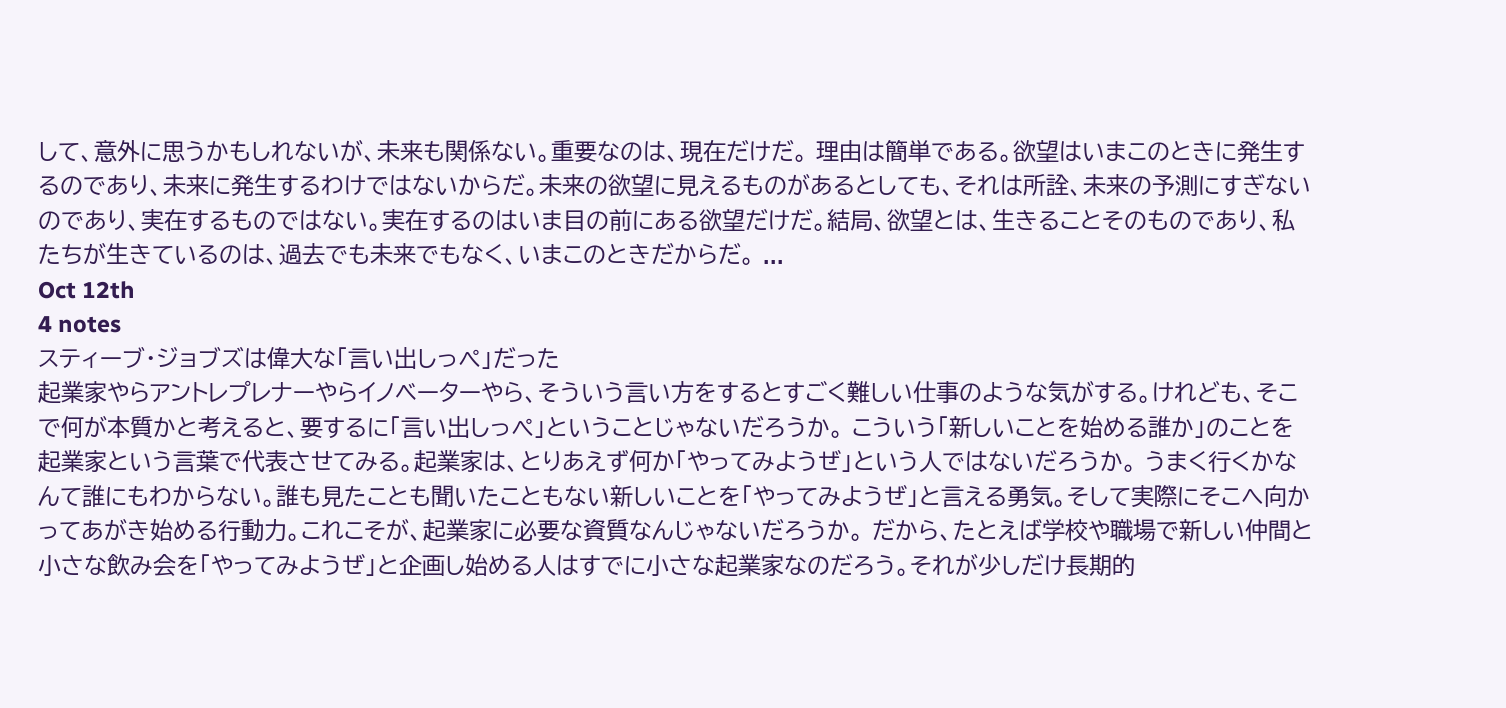して、意外に思うかもしれないが、未来も関係ない。重要なのは、現在だけだ。 理由は簡単である。欲望はいまこのときに発生するのであり、未来に発生するわけではないからだ。未来の欲望に見えるものがあるとしても、それは所詮、未来の予測にすぎないのであり、実在するものではない。実在するのはいま目の前にある欲望だけだ。結局、欲望とは、生きることそのものであり、私たちが生きているのは、過去でも未来でもなく、いまこのときだからだ。 ...
Oct 12th
4 notes
スティーブ・ジョブズは偉大な「言い出しっぺ」だった
起業家やらアントレプレナーやらイノベーターやら、そういう言い方をするとすごく難しい仕事のような気がする。けれども、そこで何が本質かと考えると、要するに「言い出しっぺ」ということじゃないだろうか。 こういう「新しいことを始める誰か」のことを起業家という言葉で代表させてみる。起業家は、とりあえず何か「やってみようぜ」という人ではないだろうか。 うまく行くかなんて誰にもわからない。誰も見たことも聞いたこともない新しいことを「やってみようぜ」と言える勇気。そして実際にそこへ向かってあがき始める行動力。これこそが、起業家に必要な資質なんじゃないだろうか。 だから、たとえば学校や職場で新しい仲間と小さな飲み会を「やってみようぜ」と企画し始める人はすでに小さな起業家なのだろう。それが少しだけ長期的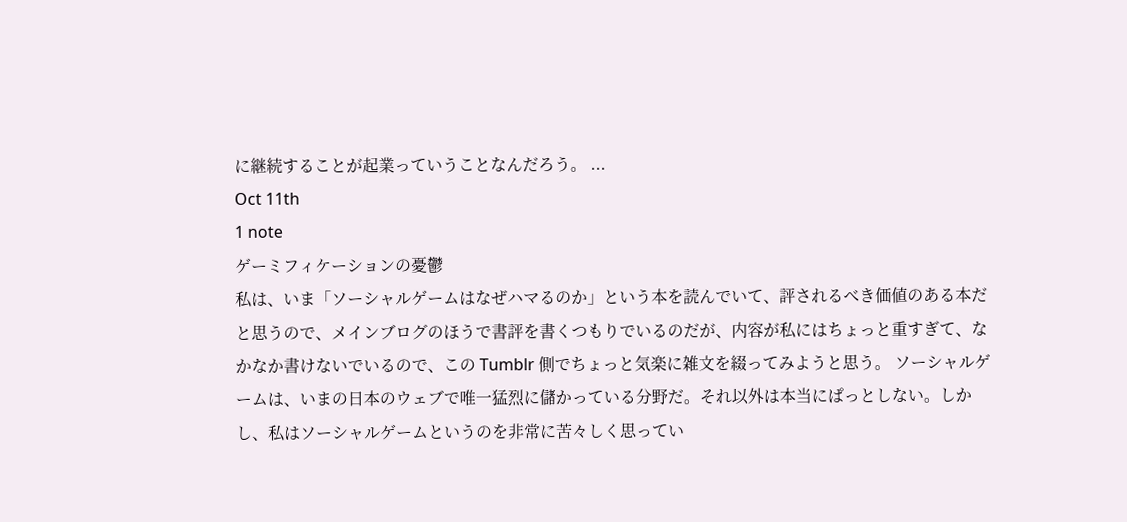に継続することが起業っていうことなんだろう。 ...
Oct 11th
1 note
ゲーミフィケーションの憂鬱
私は、いま「ソーシャルゲームはなぜハマるのか」という本を読んでいて、評されるべき価値のある本だと思うので、メインブログのほうで書評を書くつもりでいるのだが、内容が私にはちょっと重すぎて、なかなか書けないでいるので、この Tumblr 側でちょっと気楽に雑文を綴ってみようと思う。 ソーシャルゲームは、いまの日本のウェブで唯一猛烈に儲かっている分野だ。それ以外は本当にぱっとしない。しかし、私はソーシャルゲームというのを非常に苦々しく思ってい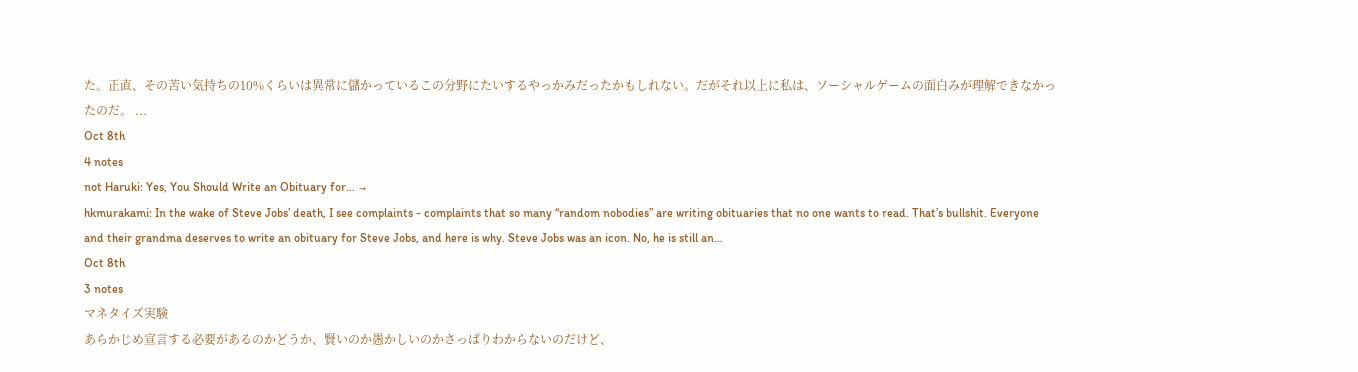た。正直、その苦い気持ちの10%くらいは異常に儲かっているこの分野にたいするやっかみだったかもしれない。だがそれ以上に私は、ソーシャルゲームの面白みが理解できなかったのだ。 ...
Oct 8th
4 notes
not Haruki: Yes, You Should Write an Obituary for... →
hkmurakami: In the wake of Steve Jobs’ death, I see complaints - complaints that so many “random nobodies” are writing obituaries that no one wants to read. That’s bullshit. Everyone and their grandma deserves to write an obituary for Steve Jobs, and here is why. Steve Jobs was an icon. No, he is still an…
Oct 8th
3 notes
マネタイズ実験
あらかじめ宣言する必要があるのかどうか、賢いのか愚かしいのかさっぱりわからないのだけど、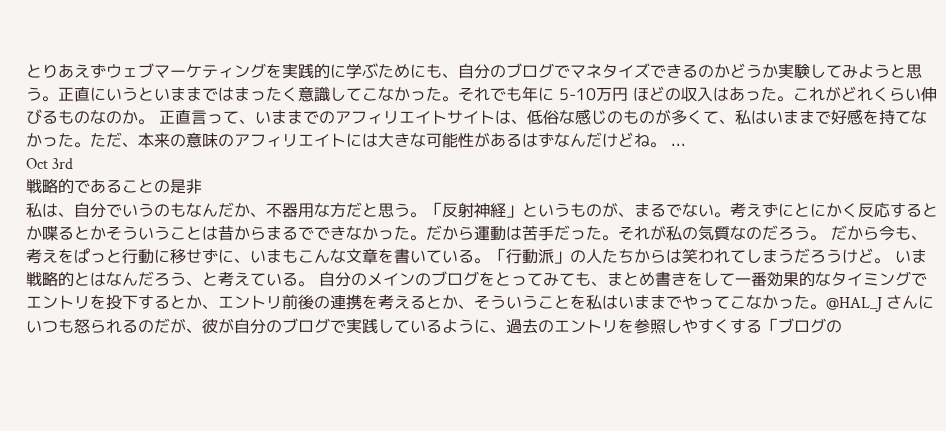とりあえずウェブマーケティングを実践的に学ぶためにも、自分のブログでマネタイズできるのかどうか実験してみようと思う。正直にいうといままではまったく意識してこなかった。それでも年に 5-10万円 ほどの収入はあった。これがどれくらい伸びるものなのか。 正直言って、いままでのアフィリエイトサイトは、低俗な感じのものが多くて、私はいままで好感を持てなかった。ただ、本来の意味のアフィリエイトには大きな可能性があるはずなんだけどね。 ...
Oct 3rd
戦略的であることの是非
私は、自分でいうのもなんだか、不器用な方だと思う。「反射神経」というものが、まるでない。考えずにとにかく反応するとか喋るとかそういうことは昔からまるでできなかった。だから運動は苦手だった。それが私の気質なのだろう。 だから今も、考えをぱっと行動に移せずに、いまもこんな文章を書いている。「行動派」の人たちからは笑われてしまうだろうけど。 いま戦略的とはなんだろう、と考えている。 自分のメインのブログをとってみても、まとめ書きをして一番効果的なタイミングでエントリを投下するとか、エントリ前後の連携を考えるとか、そういうことを私はいままでやってこなかった。@HAL_J さんにいつも怒られるのだが、彼が自分のブログで実践しているように、過去のエントリを参照しやすくする「ブログの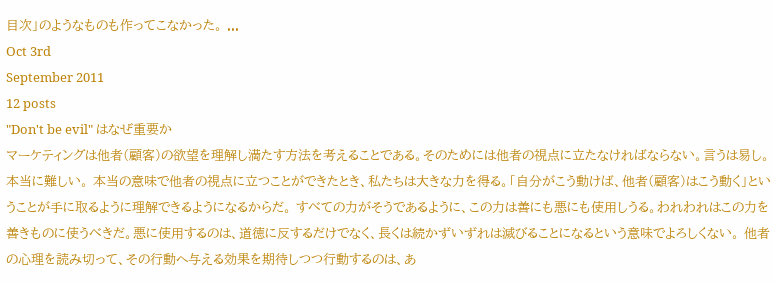目次」のようなものも作ってこなかった。 ...
Oct 3rd
September 2011
12 posts
"Don't be evil" はなぜ重要か
マーケティングは他者(顧客)の欲望を理解し満たす方法を考えることである。そのためには他者の視点に立たなければならない。言うは易し。本当に難しい。 本当の意味で他者の視点に立つことができたとき、私たちは大きな力を得る。「自分がこう動けば、他者(顧客)はこう動く」ということが手に取るように理解できるようになるからだ。 すべての力がそうであるように、この力は善にも悪にも使用しうる。われわれはこの力を善きものに使うべきだ。悪に使用するのは、道徳に反するだけでなく、長くは続かずいずれは滅びることになるという意味でよろしくない。 他者の心理を読み切って、その行動へ与える効果を期待しつつ行動するのは、あ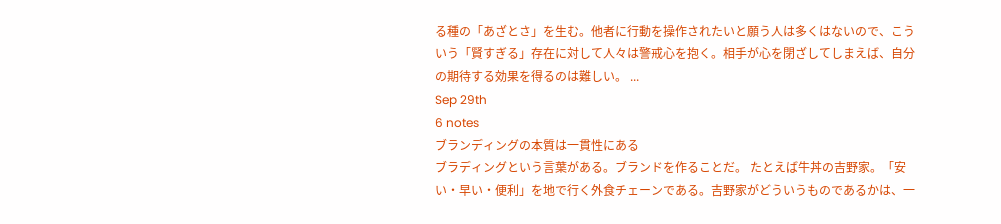る種の「あざとさ」を生む。他者に行動を操作されたいと願う人は多くはないので、こういう「賢すぎる」存在に対して人々は警戒心を抱く。相手が心を閉ざしてしまえば、自分の期待する効果を得るのは難しい。 ...
Sep 29th
6 notes
ブランディングの本質は一貫性にある
ブラディングという言葉がある。ブランドを作ることだ。 たとえば牛丼の吉野家。「安い・早い・便利」を地で行く外食チェーンである。吉野家がどういうものであるかは、一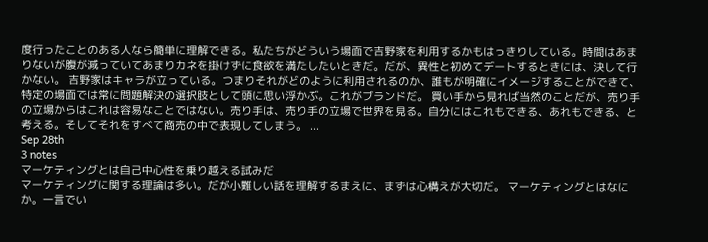度行ったことのある人なら簡単に理解できる。私たちがどういう場面で吉野家を利用するかもはっきりしている。時間はあまりないが腹が減っていてあまりカネを掛けずに食欲を満たしたいときだ。だが、異性と初めてデートするときには、決して行かない。 吉野家はキャラが立っている。つまりそれがどのように利用されるのか、誰もが明確にイメージすることができて、特定の場面では常に問題解決の選択肢として頭に思い浮かぶ。これがブランドだ。 買い手から見れば当然のことだが、売り手の立場からはこれは容易なことではない。売り手は、売り手の立場で世界を見る。自分にはこれもできる、あれもできる、と考える。そしてそれをすべて商売の中で表現してしまう。 ...
Sep 28th
3 notes
マーケティングとは自己中心性を乗り越える試みだ
マーケティングに関する理論は多い。だが小難しい話を理解するまえに、まずは心構えが大切だ。 マーケティングとはなにか。一言でい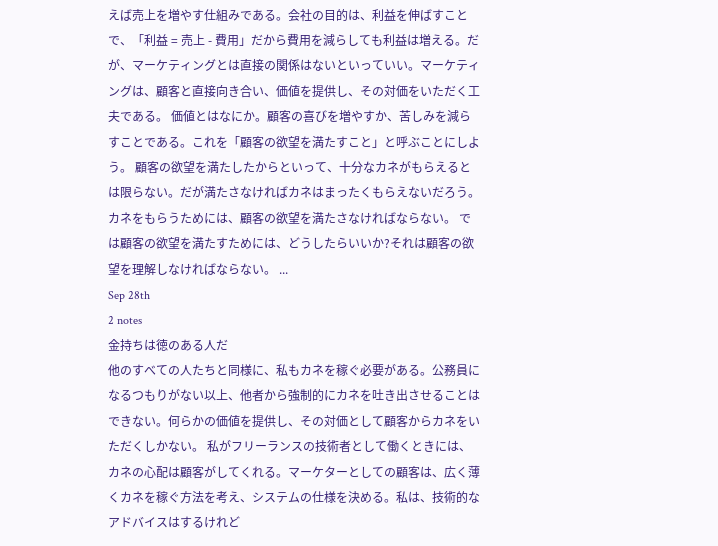えば売上を増やす仕組みである。会社の目的は、利益を伸ばすことで、「利益 = 売上 - 費用」だから費用を減らしても利益は増える。だが、マーケティングとは直接の関係はないといっていい。マーケティングは、顧客と直接向き合い、価値を提供し、その対価をいただく工夫である。 価値とはなにか。顧客の喜びを増やすか、苦しみを減らすことである。これを「顧客の欲望を満たすこと」と呼ぶことにしよう。 顧客の欲望を満たしたからといって、十分なカネがもらえるとは限らない。だが満たさなければカネはまったくもらえないだろう。カネをもらうためには、顧客の欲望を満たさなければならない。 では顧客の欲望を満たすためには、どうしたらいいか?それは顧客の欲望を理解しなければならない。 ...
Sep 28th
2 notes
金持ちは徳のある人だ
他のすべての人たちと同様に、私もカネを稼ぐ必要がある。公務員になるつもりがない以上、他者から強制的にカネを吐き出させることはできない。何らかの価値を提供し、その対価として顧客からカネをいただくしかない。 私がフリーランスの技術者として働くときには、カネの心配は顧客がしてくれる。マーケターとしての顧客は、広く薄くカネを稼ぐ方法を考え、システムの仕様を決める。私は、技術的なアドバイスはするけれど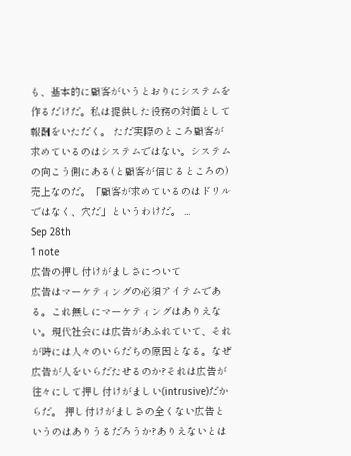も、基本的に顧客がいうとおりにシステムを作るだけだ。私は提供した役務の対価として報酬をいただく。 ただ実際のところ顧客が求めているのはシステムではない。システムの向こう側にある(と顧客が信じるところの)売上なのだ。「顧客が求めているのはドリルではなく、穴だ」というわけだ。 ...
Sep 28th
1 note
広告の押し付けがましさについて
広告はマーケティングの必須アイテムである。これ無しにマーケティングはありえない。現代社会には広告があふれていて、それが時には人々のいらだちの原因となる。なぜ広告が人をいらだたせるのか?それは広告が往々にして押し付けがましい(intrusive)だからだ。 押し付けがましさの全くない広告というのはありうるだろうか?ありえないとは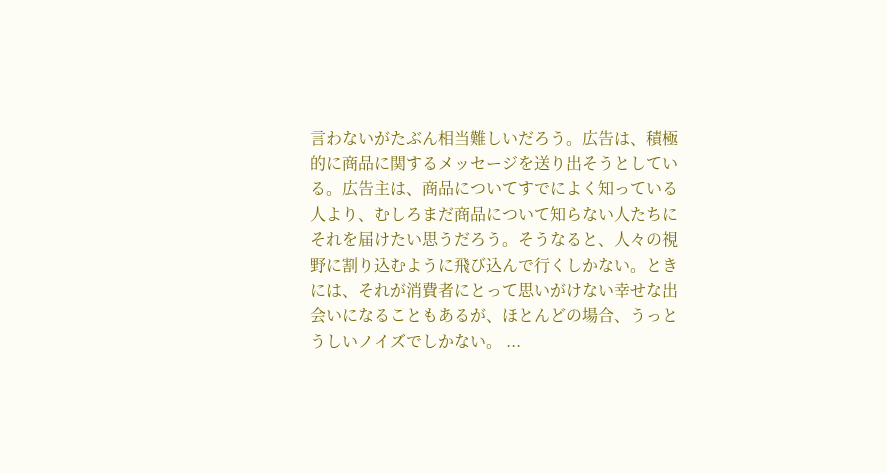言わないがたぶん相当難しいだろう。広告は、積極的に商品に関するメッセージを送り出そうとしている。広告主は、商品についてすでによく知っている人より、むしろまだ商品について知らない人たちにそれを届けたい思うだろう。そうなると、人々の視野に割り込むように飛び込んで行くしかない。ときには、それが消費者にとって思いがけない幸せな出会いになることもあるが、ほとんどの場合、うっとうしいノイズでしかない。 ...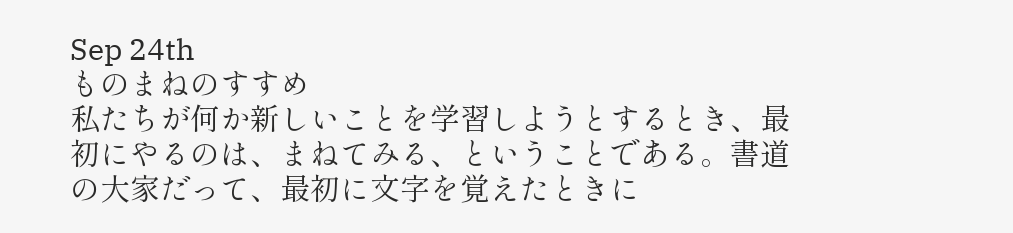Sep 24th
ものまねのすすめ
私たちが何か新しいことを学習しようとするとき、最初にやるのは、まねてみる、ということである。書道の大家だって、最初に文字を覚えたときに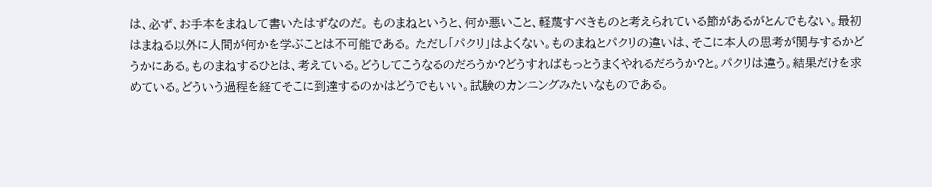は、必ず、お手本をまねして書いたはずなのだ。 ものまねというと、何か悪いこと、軽蔑すべきものと考えられている節があるがとんでもない。最初はまねる以外に人間が何かを学ぶことは不可能である。 ただし「パクリ」はよくない。ものまねとパクリの違いは、そこに本人の思考が関与するかどうかにある。ものまねするひとは、考えている。どうしてこうなるのだろうか?どうすればもっとうまくやれるだろうか?と。パクリは違う。結果だけを求めている。どういう過程を経てそこに到達するのかはどうでもいい。試験のカンニングみたいなものである。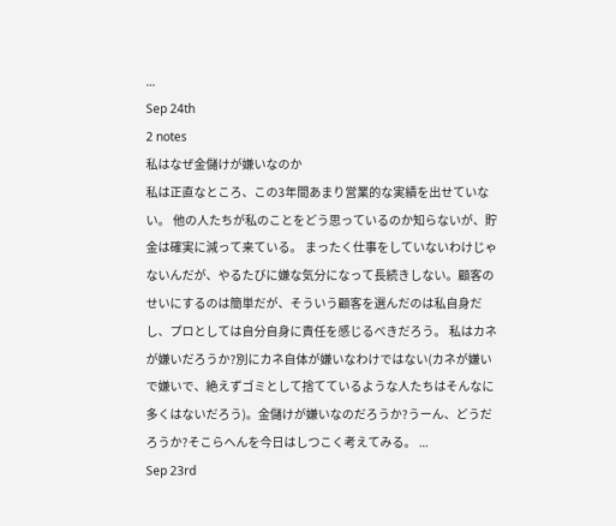...
Sep 24th
2 notes
私はなぜ金儲けが嫌いなのか
私は正直なところ、この3年間あまり営業的な実績を出せていない。 他の人たちが私のことをどう思っているのか知らないが、貯金は確実に減って来ている。 まったく仕事をしていないわけじゃないんだが、やるたびに嫌な気分になって長続きしない。顧客のせいにするのは簡単だが、そういう顧客を選んだのは私自身だし、プロとしては自分自身に責任を感じるべきだろう。 私はカネが嫌いだろうか?別にカネ自体が嫌いなわけではない(カネが嫌いで嫌いで、絶えずゴミとして捨てているような人たちはそんなに多くはないだろう)。金儲けが嫌いなのだろうか?うーん、どうだろうか?そこらへんを今日はしつこく考えてみる。 ...
Sep 23rd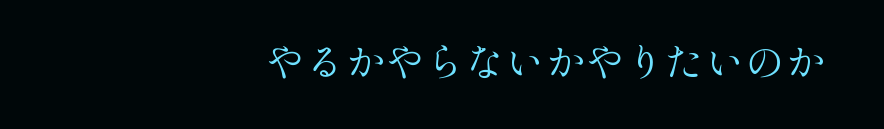やるかやらないかやりたいのか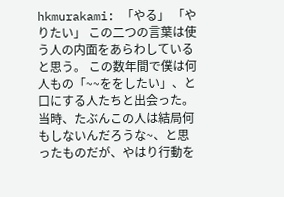hkmurakami: 「やる」 「やりたい」 この二つの言葉は使う人の内面をあらわしていると思う。 この数年間で僕は何人もの「~~ををしたい」、と口にする人たちと出会った。当時、たぶんこの人は結局何もしないんだろうな~、と思ったものだが、やはり行動を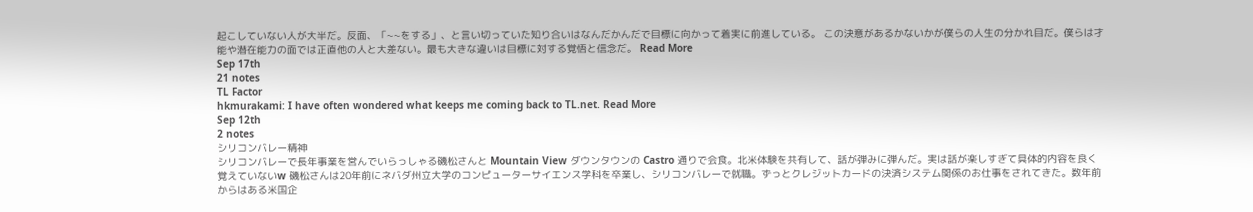起こしていない人が大半だ。反面、「~~をする」、と言い切っていた知り合いはなんだかんだで目標に向かって着実に前進している。 この決意があるかないかが僕らの人生の分かれ目だ。僕らは才能や潜在能力の面では正直他の人と大差ない。最も大きな違いは目標に対する覚悟と信念だ。 Read More
Sep 17th
21 notes
TL Factor
hkmurakami: I have often wondered what keeps me coming back to TL.net. Read More
Sep 12th
2 notes
シリコンバレー精神
シリコンバレーで長年事業を営んでいらっしゃる磯松さんと Mountain View ダウンタウンの Castro 通りで会食。北米体験を共有して、話が弾みに弾んだ。実は話が楽しすぎて具体的内容を良く覚えていないw 磯松さんは20年前にネバダ州立大学のコンピューターサイエンス学科を卒業し、シリコンバレーで就職。ずっとクレジットカードの決済システム関係のお仕事をされてきた。数年前からはある米国企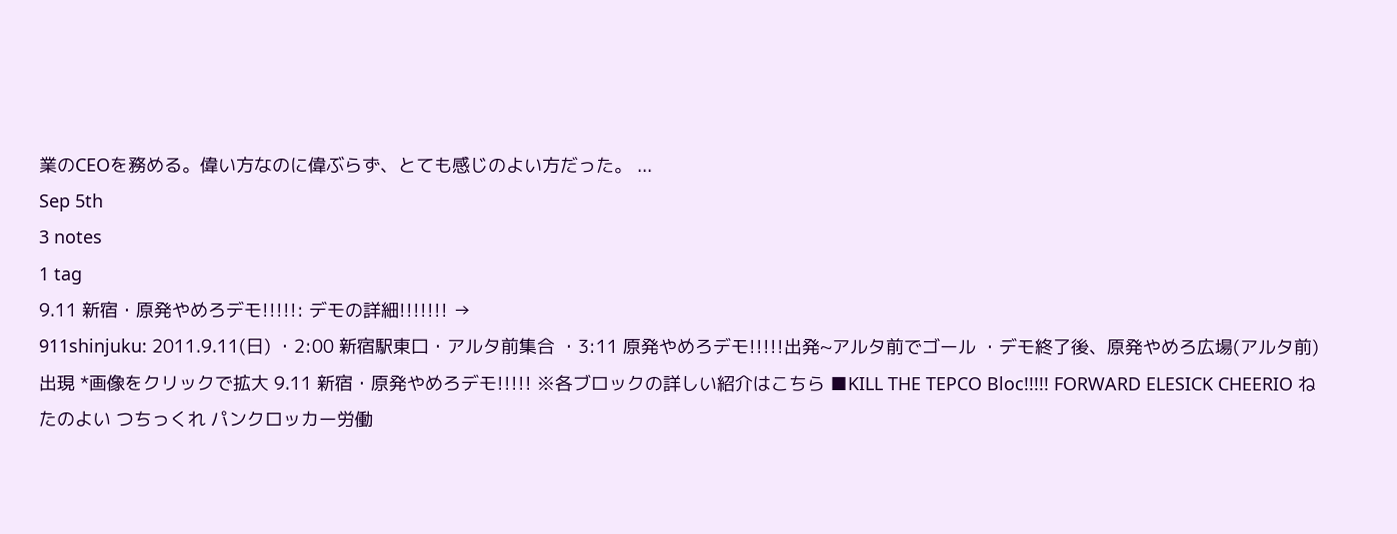業のCEOを務める。偉い方なのに偉ぶらず、とても感じのよい方だった。 ...
Sep 5th
3 notes
1 tag
9.11 新宿・原発やめろデモ!!!!!: デモの詳細!!!!!!! →
911shinjuku: 2011.9.11(日) ・2:00 新宿駅東口・アルタ前集合 ・3:11 原発やめろデモ!!!!!出発~アルタ前でゴール ・デモ終了後、原発やめろ広場(アルタ前)出現 *画像をクリックで拡大 9.11 新宿・原発やめろデモ!!!!! ※各ブロックの詳しい紹介はこちら ■KILL THE TEPCO Bloc!!!!! FORWARD ELESICK CHEERIO ねたのよい つちっくれ パンクロッカー労働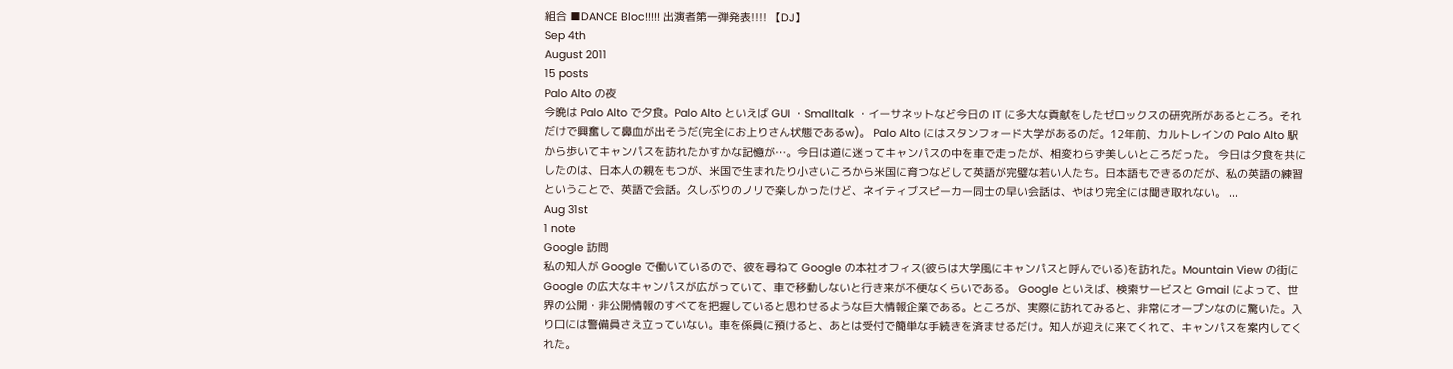組合 ■DANCE Bloc!!!!! 出演者第一弾発表!!!! 【DJ】
Sep 4th
August 2011
15 posts
Palo Alto の夜
今晩は Palo Alto で夕食。Palo Alto といえば GUI ・Smalltalk ・イーサネットなど今日の IT に多大な貢献をしたゼロックスの研究所があるところ。それだけで興奮して鼻血が出そうだ(完全にお上りさん状態であるw)。 Palo Alto にはスタンフォード大学があるのだ。12年前、カルトレインの Palo Alto 駅から歩いてキャンパスを訪れたかすかな記憶が…。今日は道に迷ってキャンパスの中を車で走ったが、相変わらず美しいところだった。 今日は夕食を共にしたのは、日本人の親をもつが、米国で生まれたり小さいころから米国に育つなどして英語が完璧な若い人たち。日本語もできるのだが、私の英語の練習ということで、英語で会話。久しぶりのノリで楽しかったけど、ネイティブスピーカー同士の早い会話は、やはり完全には聞き取れない。 ...
Aug 31st
1 note
Google 訪問
私の知人が Google で働いているので、彼を尋ねて Google の本社オフィス(彼らは大学風にキャンパスと呼んでいる)を訪れた。Mountain View の街に Google の広大なキャンパスが広がっていて、車で移動しないと行き来が不便なくらいである。 Google といえば、検索サービスと Gmail によって、世界の公開・非公開情報のすべてを把握していると思わせるような巨大情報企業である。ところが、実際に訪れてみると、非常にオープンなのに驚いた。入り口には警備員さえ立っていない。車を係員に預けると、あとは受付で簡単な手続きを済ませるだけ。知人が迎えに来てくれて、キャンパスを案内してくれた。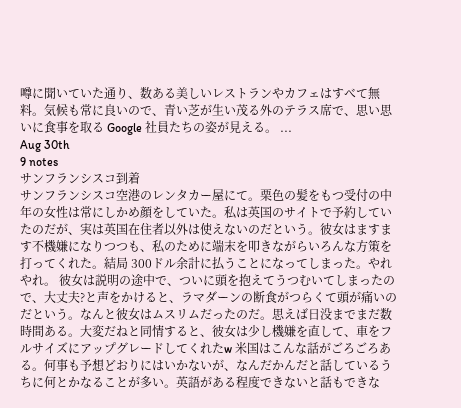噂に聞いていた通り、数ある美しいレストランやカフェはすべて無料。気候も常に良いので、青い芝が生い茂る外のテラス席で、思い思いに食事を取る Google 社員たちの姿が見える。 ...
Aug 30th
9 notes
サンフランシスコ到着
サンフランシスコ空港のレンタカー屋にて。栗色の髪をもつ受付の中年の女性は常にしかめ顔をしていた。私は英国のサイトで予約していたのだが、実は英国在住者以外は使えないのだという。彼女はますます不機嫌になりつつも、私のために端末を叩きながらいろんな方策を打ってくれた。結局 300ドル余計に払うことになってしまった。やれやれ。 彼女は説明の途中で、ついに頭を抱えてうつむいてしまったので、大丈夫?と声をかけると、ラマダーンの断食がつらくて頭が痛いのだという。なんと彼女はムスリムだったのだ。思えば日没までまだ数時間ある。大変だねと同情すると、彼女は少し機嫌を直して、車をフルサイズにアップグレードしてくれたw 米国はこんな話がごろごろある。何事も予想どおりにはいかないが、なんだかんだと話しているうちに何とかなることが多い。英語がある程度できないと話もできな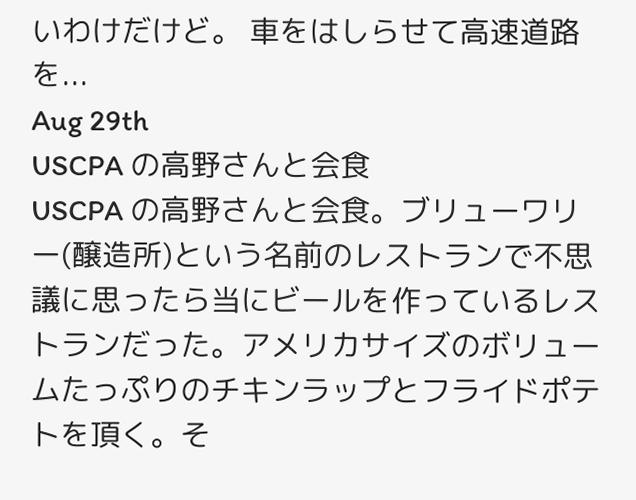いわけだけど。 車をはしらせて高速道路を...
Aug 29th
USCPA の高野さんと会食
USCPA の高野さんと会食。ブリューワリー(醸造所)という名前のレストランで不思議に思ったら当にビールを作っているレストランだった。アメリカサイズのボリュームたっぷりのチキンラップとフライドポテトを頂く。そ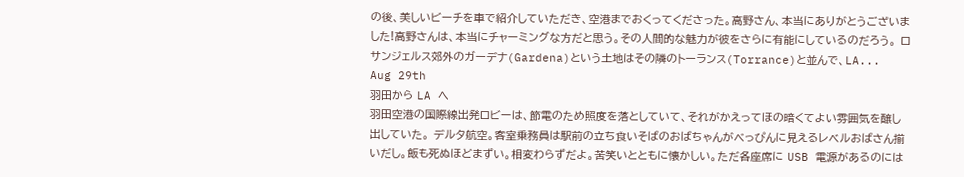の後、美しいビーチを車で紹介していただき、空港までおくってくださった。高野さん、本当にありがとうございました!高野さんは、本当にチャーミングな方だと思う。その人間的な魅力が彼をさらに有能にしているのだろう。 ロサンジェルス郊外のガーデナ(Gardena)という土地はその隣のトーランス(Torrance)と並んで、LA...
Aug 29th
羽田から LA へ
羽田空港の国際線出発ロビーは、節電のため照度を落としていて、それがかえってほの暗くてよい雰囲気を醸し出していた。 デルタ航空。客室乗務員は駅前の立ち食いそばのおばちゃんがべっぴんに見えるレベルおばさん揃いだし。飯も死ぬほどまずい。相変わらずだよ。苦笑いとともに懐かしい。ただ各座席に USB 電源があるのには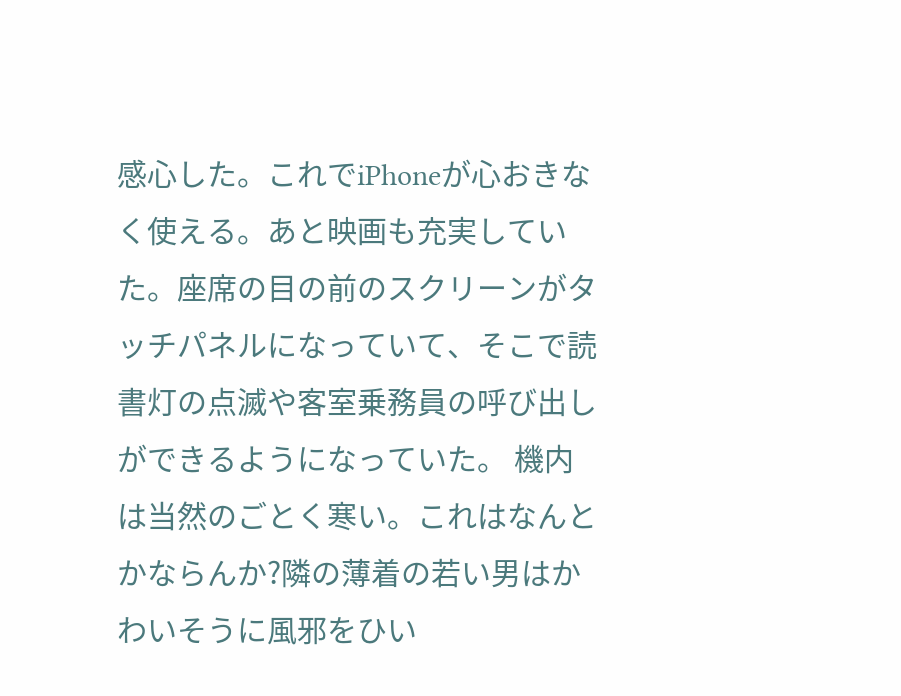感心した。これでiPhoneが心おきなく使える。あと映画も充実していた。座席の目の前のスクリーンがタッチパネルになっていて、そこで読書灯の点滅や客室乗務員の呼び出しができるようになっていた。 機内は当然のごとく寒い。これはなんとかならんか?隣の薄着の若い男はかわいそうに風邪をひい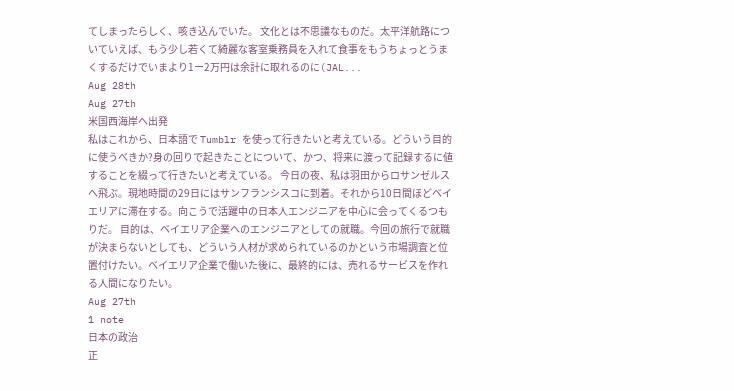てしまったらしく、咳き込んでいた。 文化とは不思議なものだ。太平洋航路についていえば、もう少し若くて綺麗な客室乗務員を入れて食事をもうちょっとうまくするだけでいまより1ー2万円は余計に取れるのに(JAL...
Aug 28th
Aug 27th
米国西海岸へ出発
私はこれから、日本語で Tumblr を使って行きたいと考えている。どういう目的に使うべきか?身の回りで起きたことについて、かつ、将来に渡って記録するに値することを綴って行きたいと考えている。 今日の夜、私は羽田からロサンゼルスへ飛ぶ。現地時間の29日にはサンフランシスコに到着。それから10日間ほどベイエリアに滞在する。向こうで活躍中の日本人エンジニアを中心に会ってくるつもりだ。 目的は、ベイエリア企業へのエンジニアとしての就職。今回の旅行で就職が決まらないとしても、どういう人材が求められているのかという市場調査と位置付けたい。ベイエリア企業で働いた後に、最終的には、売れるサービスを作れる人間になりたい。
Aug 27th
1 note
日本の政治
正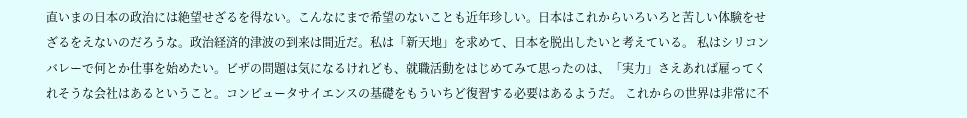直いまの日本の政治には絶望せざるを得ない。こんなにまで希望のないことも近年珍しい。日本はこれからいろいろと苦しい体験をせざるをえないのだろうな。政治経済的津波の到来は間近だ。私は「新天地」を求めて、日本を脱出したいと考えている。 私はシリコンバレーで何とか仕事を始めたい。ビザの問題は気になるけれども、就職活動をはじめてみて思ったのは、「実力」さえあれば雇ってくれそうな会社はあるということ。コンピュータサイエンスの基礎をもういちど復習する必要はあるようだ。 これからの世界は非常に不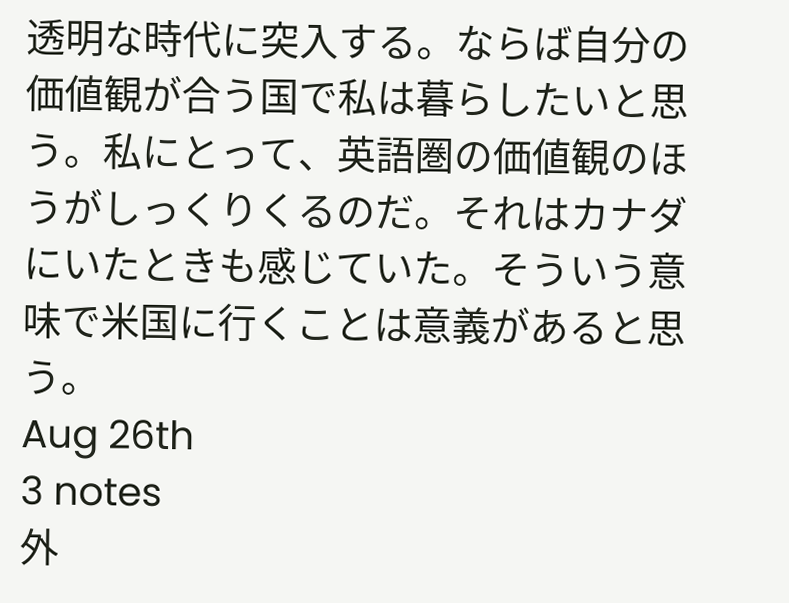透明な時代に突入する。ならば自分の価値観が合う国で私は暮らしたいと思う。私にとって、英語圏の価値観のほうがしっくりくるのだ。それはカナダにいたときも感じていた。そういう意味で米国に行くことは意義があると思う。
Aug 26th
3 notes
外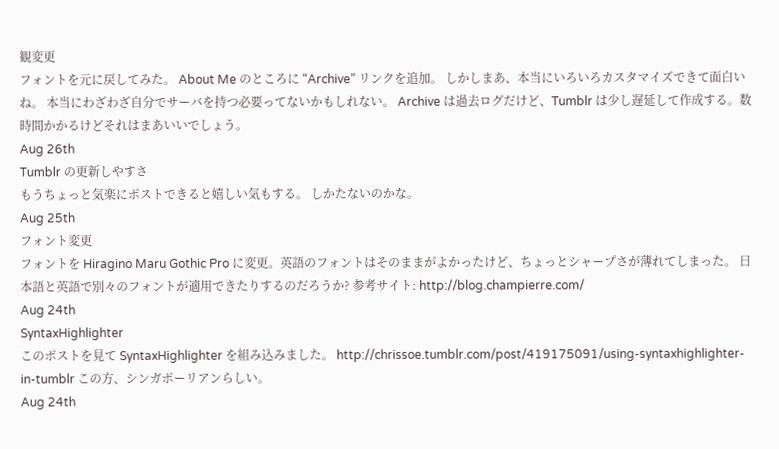観変更
フォントを元に戻してみた。 About Me のところに “Archive” リンクを追加。 しかしまあ、本当にいろいろカスタマイズできて面白いね。 本当にわざわざ自分でサーバを持つ必要ってないかもしれない。 Archive は過去ログだけど、Tumblr は少し遅延して作成する。数時間かかるけどそれはまあいいでしょう。
Aug 26th
Tumblr の更新しやすさ
もうちょっと気楽にポストできると嬉しい気もする。 しかたないのかな。
Aug 25th
フォント変更
フォントを Hiragino Maru Gothic Pro に変更。英語のフォントはそのままがよかったけど、ちょっとシャープさが薄れてしまった。 日本語と英語で別々のフォントが適用できたりするのだろうか? 参考サイト: http://blog.champierre.com/
Aug 24th
SyntaxHighlighter
このポストを見て SyntaxHighlighter を組み込みました。 http://chrissoe.tumblr.com/post/419175091/using-syntaxhighlighter-in-tumblr この方、シンガポーリアンらしい。
Aug 24th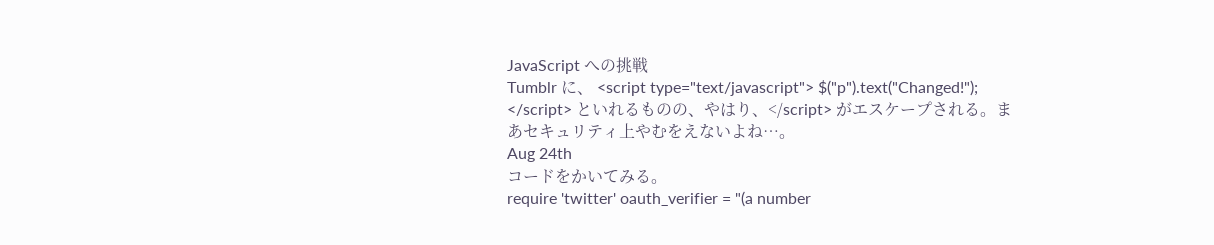JavaScript への挑戦
Tumblr に、 <script type="text/javascript"> $("p").text("Changed!"); </script> といれるものの、やはり、</script> がエスケープされる。まあセキュリティ上やむをえないよね…。
Aug 24th
コードをかいてみる。
require 'twitter' oauth_verifier = "(a number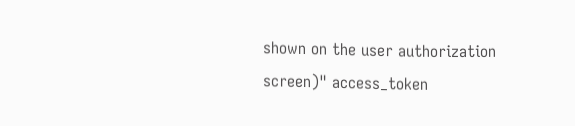shown on the user authorization screen)" access_token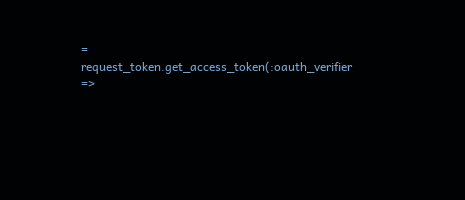= request_token.get_access_token(:oauth_verifier =>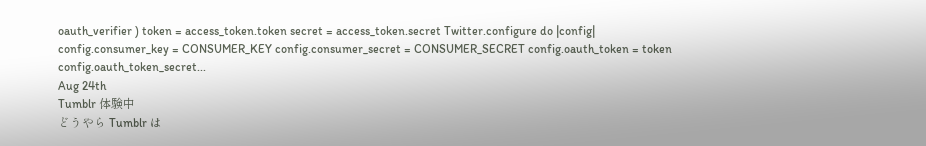oauth_verifier ) token = access_token.token secret = access_token.secret Twitter.configure do |config| config.consumer_key = CONSUMER_KEY config.consumer_secret = CONSUMER_SECRET config.oauth_token = token config.oauth_token_secret...
Aug 24th
Tumblr 体験中
どうやら Tumblr は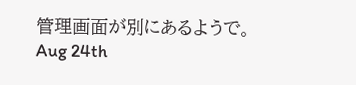管理画面が別にあるようで。
Aug 24th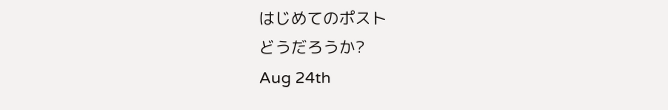はじめてのポスト
どうだろうか?
Aug 24th